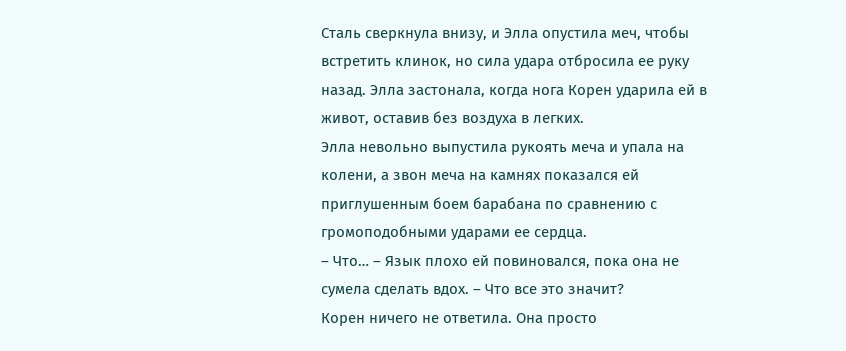Сталь сверкнула внизу, и Элла опустила меч, чтобы встретить клинок, но сила удара отбросила ее руку назад. Элла застонала, когда нога Корен ударила ей в живот, оставив без воздуха в легких.
Элла невольно выпустила рукоять меча и упала на колени, а звон меча на камнях показался ей приглушенным боем барабана по сравнению с громоподобными ударами ее сердца.
– Что… – Язык плохо ей повиновался, пока она не сумела сделать вдох. – Что все это значит?
Корен ничего не ответила. Она просто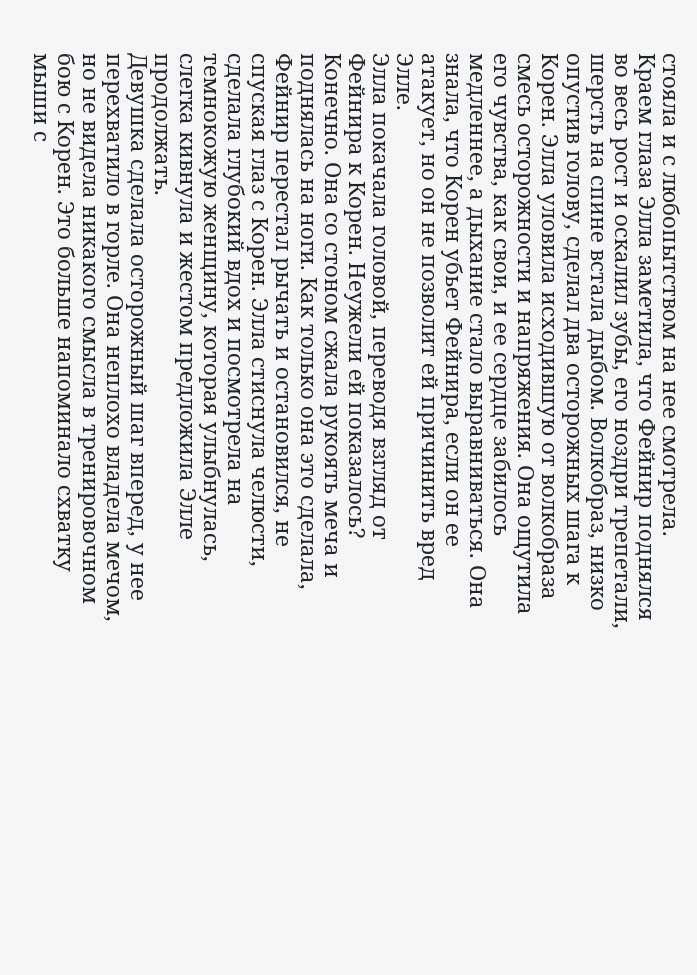стояла и с любопытством на нее смотрела.
Краем глаза Элла заметила, что Фейнир поднялся во весь рост и оскалил зубы, его ноздри трепетали, шерсть на спине встала дыбом. Волкобраз, низко опустив голову, сделал два осторожных шага к Корен. Элла уловила исходившую от волкобраза смесь осторожности и напряжения. Она ощутила его чувства, как свои, и ее сердце забилось медленнее, а дыхание стало выравниваться. Она знала, что Корен убьет Фейнира, если он ее атакует, но он не позволит ей причинить вред Элле.
Элла покачала головой, переводя взгляд от Фейнира к Корен. Неужели ей показалось? Конечно. Она со стоном сжала рукоять меча и поднялась на ноги. Как только она это сделала, Фейнир перестал рычать и остановился, не спуская глаз с Корен. Элла стиснула челюсти, сделала глубокий вдох и посмотрела на темнокожую женщину, которая улыбнулась, слегка кивнула и жестом предложила Элле продолжать.
Девушка сделала осторожный шаг вперед, у нее перехватило в горле. Она неплохо владела мечом, но не видела никакого смысла в тренировочном бою с Корен. Это больше напоминало схватку мыши с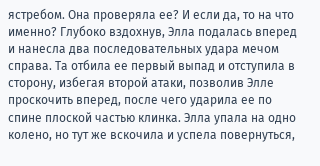ястребом. Она проверяла ее? И если да, то на что именно? Глубоко вздохнув, Элла подалась вперед и нанесла два последовательных удара мечом справа. Та отбила ее первый выпад и отступила в сторону, избегая второй атаки, позволив Элле проскочить вперед, после чего ударила ее по спине плоской частью клинка. Элла упала на одно колено, но тут же вскочила и успела повернуться,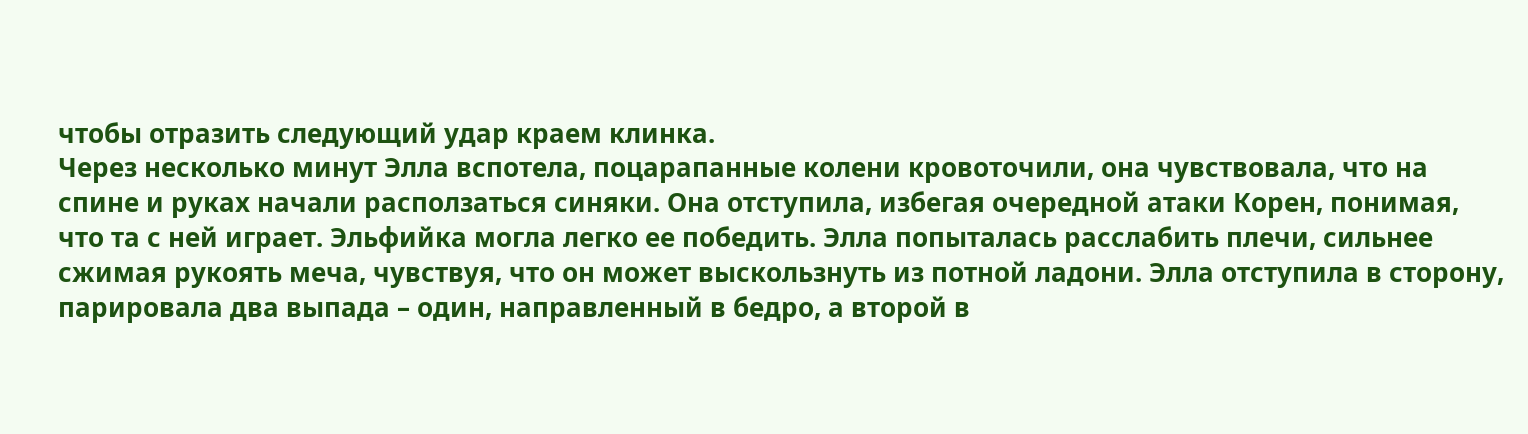чтобы отразить следующий удар краем клинка.
Через несколько минут Элла вспотела, поцарапанные колени кровоточили, она чувствовала, что на спине и руках начали расползаться синяки. Она отступила, избегая очередной атаки Корен, понимая, что та с ней играет. Эльфийка могла легко ее победить. Элла попыталась расслабить плечи, сильнее сжимая рукоять меча, чувствуя, что он может выскользнуть из потной ладони. Элла отступила в сторону, парировала два выпада – один, направленный в бедро, а второй в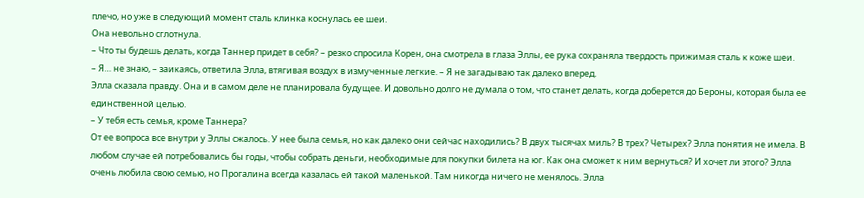плечо, но уже в следующий момент сталь клинка коснулась ее шеи.
Она невольно сглотнула.
– Что ты будешь делать, когда Таннер придет в себя? – резко спросила Корен, она смотрела в глаза Эллы, ее рука сохраняла твердость прижимая сталь к коже шеи.
– Я… не знаю, – заикаясь, ответила Элла, втягивая воздух в измученные легкие. – Я не загадываю так далеко вперед.
Элла сказала правду. Она и в самом деле не планировала будущее. И довольно долго не думала о том, что станет делать, когда доберется до Бероны, которая была ее единственной целью.
– У тебя есть семья, кроме Таннера?
От ее вопроса все внутри у Эллы сжалось. У нее была семья, но как далеко они сейчас находились? В двух тысячах миль? В трех? Четырех? Элла понятия не имела. В любом случае ей потребовались бы годы, чтобы собрать деньги, необходимые для покупки билета на юг. Как она сможет к ним вернуться? И хочет ли этого? Элла очень любила свою семью, но Прогалина всегда казалась ей такой маленькой. Там никогда ничего не менялось. Элла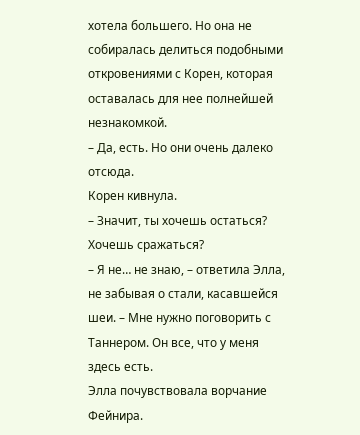хотела большего. Но она не собиралась делиться подобными откровениями с Корен, которая оставалась для нее полнейшей незнакомкой.
– Да, есть. Но они очень далеко отсюда.
Корен кивнула.
– Значит, ты хочешь остаться? Хочешь сражаться?
– Я не… не знаю, – ответила Элла, не забывая о стали, касавшейся шеи. – Мне нужно поговорить с Таннером. Он все, что у меня здесь есть.
Элла почувствовала ворчание Фейнира.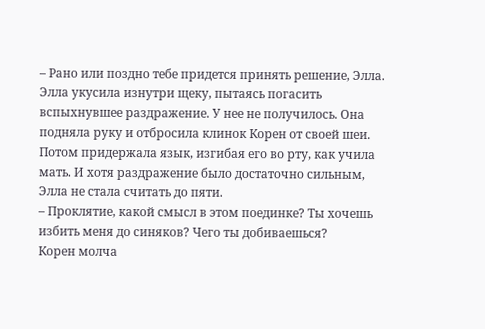– Рано или поздно тебе придется принять решение, Элла.
Элла укусила изнутри щеку, пытаясь погасить вспыхнувшее раздражение. У нее не получилось. Она подняла руку и отбросила клинок Корен от своей шеи. Потом придержала язык, изгибая его во рту, как учила мать. И хотя раздражение было достаточно сильным, Элла не стала считать до пяти.
– Проклятие, какой смысл в этом поединке? Ты хочешь избить меня до синяков? Чего ты добиваешься?
Корен молча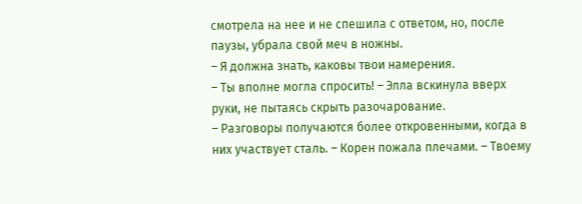смотрела на нее и не спешила с ответом, но, после паузы, убрала свой меч в ножны.
– Я должна знать, каковы твои намерения.
– Ты вполне могла спросить! – Элла вскинула вверх руки, не пытаясь скрыть разочарование.
– Разговоры получаются более откровенными, когда в них участвует сталь. – Корен пожала плечами. – Твоему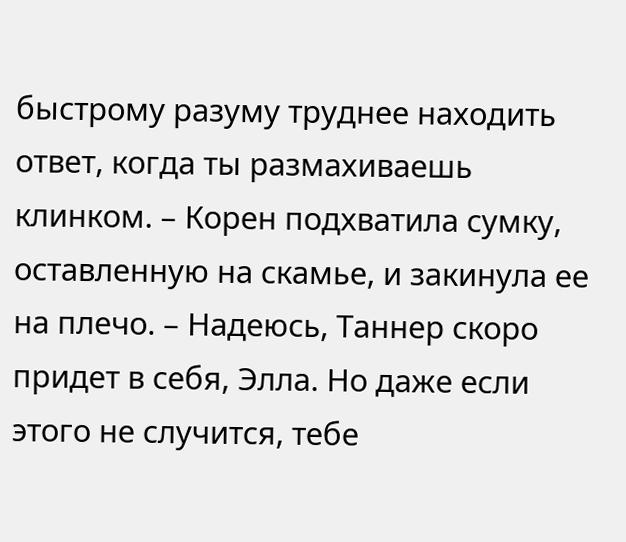быстрому разуму труднее находить ответ, когда ты размахиваешь клинком. – Корен подхватила сумку, оставленную на скамье, и закинула ее на плечо. – Надеюсь, Таннер скоро придет в себя, Элла. Но даже если этого не случится, тебе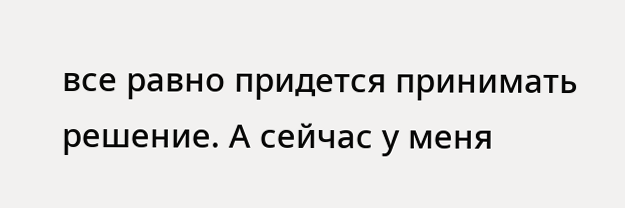все равно придется принимать решение. А сейчас у меня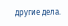другие дела.